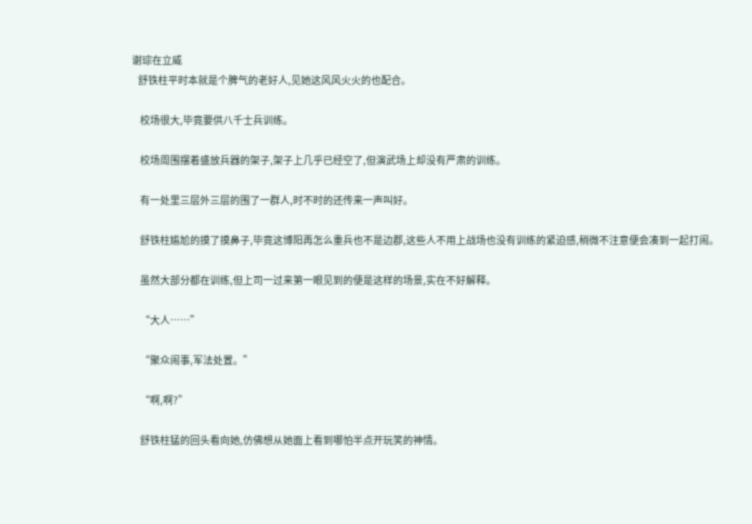谢琮在立威
   舒铁柱平时本就是个脾气的老好人,见她这风风火火的也配合。

    校场很大,毕竟要供八千士兵训练。

    校场周围摆着盛放兵器的架子,架子上几乎已经空了,但演武场上却没有严肃的训练。

    有一处里三层外三层的围了一群人,时不时的还传来一声叫好。

    舒铁柱尴尬的摸了摸鼻子,毕竟这博阳再怎么重兵也不是边郡,这些人不用上战场也没有训练的紧迫感,稍微不注意便会凑到一起打闹。

    虽然大部分都在训练,但上司一过来第一眼见到的便是这样的场景,实在不好解释。

    “大人……”

    “聚众闹事,军法处置。”

    “啊,啊?”

    舒铁柱猛的回头看向她,仿佛想从她面上看到哪怕半点开玩笑的神情。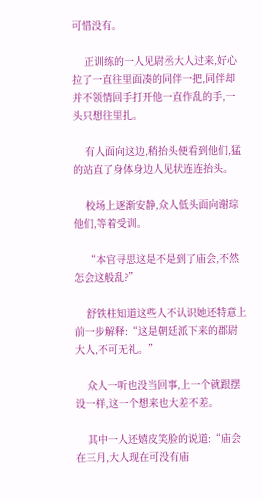可惜没有。

    正训练的一人见尉丞大人过来,好心拉了一直往里面凑的同伴一把,同伴却并不领情回手打开他一直作乱的手,一头只想往里扎。

    有人面向这边,稍抬头便看到他们,猛的站直了身体身边人见状连连抬头。

    校场上逐渐安静,众人低头面向谢琮他们,等着受训。

    “本官寻思这是不是到了庙会,不然怎会这般乱?”

    舒铁柱知道这些人不认识她还特意上前一步解释:“这是朝廷派下来的郡尉大人,不可无礼。”

    众人一听也没当回事,上一个就跟摆设一样,这一个想来也大差不差。

    其中一人还嬉皮笑脸的说道:“庙会在三月,大人现在可没有庙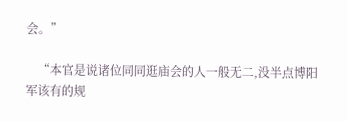会。”

    “本官是说诸位同同逛庙会的人一般无二,没半点博阳军该有的规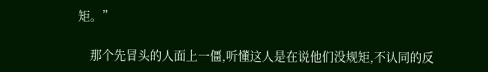矩。”

    那个先冒头的人面上一僵,听懂这人是在说他们没规矩,不认同的反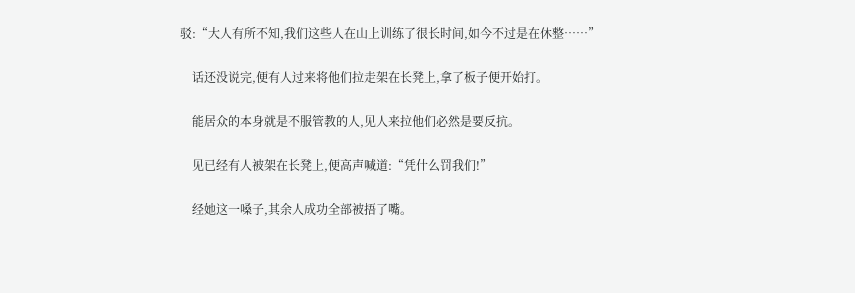驳:“大人有所不知,我们这些人在山上训练了很长时间,如今不过是在休整……”

    话还没说完,便有人过来将他们拉走架在长凳上,拿了板子便开始打。

    能居众的本身就是不服管教的人,见人来拉他们必然是要反抗。

    见已经有人被架在长凳上,便高声喊道:“凭什么罚我们!”

    经她这一嗓子,其余人成功全部被捂了嘴。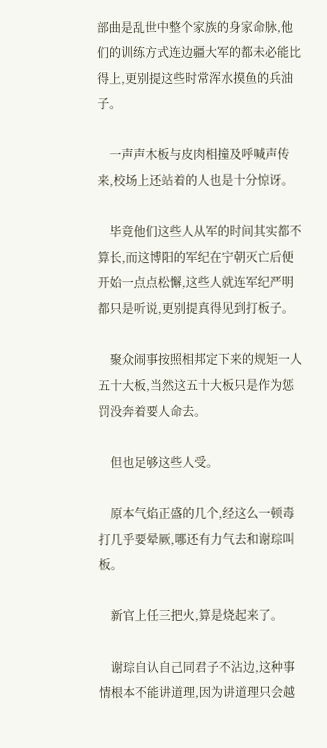部曲是乱世中整个家族的身家命脉,他们的训练方式连边疆大军的都未必能比得上,更别提这些时常浑水摸鱼的兵油子。

    一声声木板与皮肉相撞及呼喊声传来,校场上还站着的人也是十分惊讶。

    毕竟他们这些人从军的时间其实都不算长,而这博阳的军纪在宁朝灭亡后便开始一点点松懈,这些人就连军纪严明都只是听说,更别提真得见到打板子。

    聚众闹事按照相邦定下来的规矩一人五十大板,当然这五十大板只是作为惩罚没奔着要人命去。

    但也足够这些人受。

    原本气焰正盛的几个,经这么一顿毒打几乎要晕厥,哪还有力气去和谢琮叫板。

    新官上任三把火,算是烧起来了。

    谢琮自认自己同君子不沾边,这种事情根本不能讲道理,因为讲道理只会越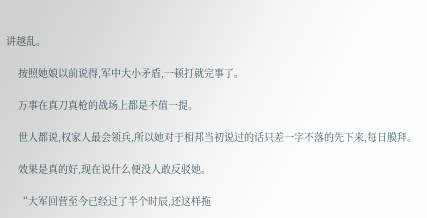讲越乱。

    按照她娘以前说得,军中大小矛盾,一顿打就完事了。

    万事在真刀真枪的战场上都是不值一提。

    世人都说,权家人最会领兵,所以她对于相邦当初说过的话只差一字不落的先下来,每日膜拜。

    效果是真的好,现在说什么便没人敢反驳她。

    “大军回营至今已经过了半个时辰,还这样拖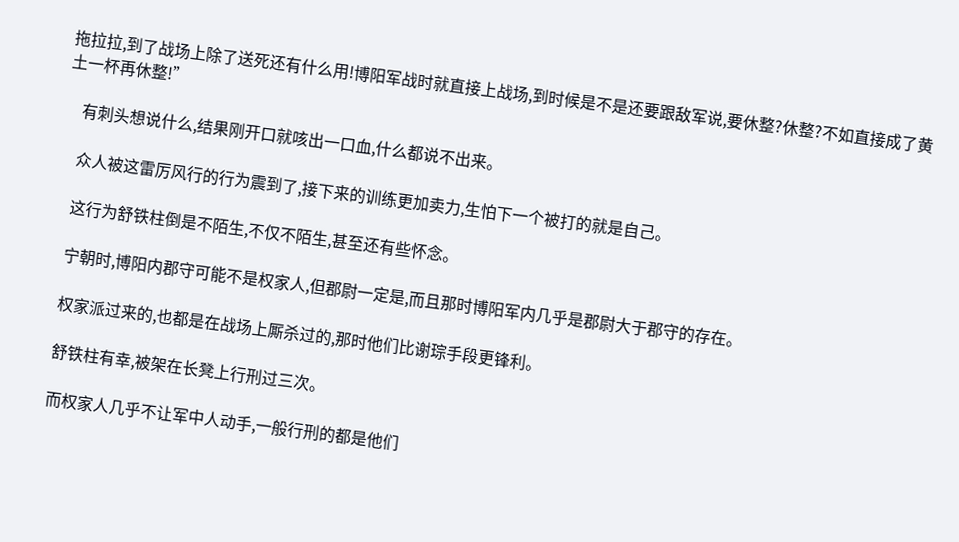拖拉拉,到了战场上除了送死还有什么用!博阳军战时就直接上战场,到时候是不是还要跟敌军说,要休整?休整?不如直接成了黄土一杯再休整!”

    有刺头想说什么,结果刚开口就咳出一口血,什么都说不出来。

    众人被这雷厉风行的行为震到了,接下来的训练更加卖力,生怕下一个被打的就是自己。

    这行为舒铁柱倒是不陌生,不仅不陌生,甚至还有些怀念。

    宁朝时,博阳内郡守可能不是权家人,但郡尉一定是,而且那时博阳军内几乎是郡尉大于郡守的存在。

    权家派过来的,也都是在战场上厮杀过的,那时他们比谢琮手段更锋利。

    舒铁柱有幸,被架在长凳上行刑过三次。

    而权家人几乎不让军中人动手,一般行刑的都是他们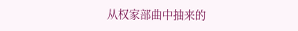从权家部曲中抽来的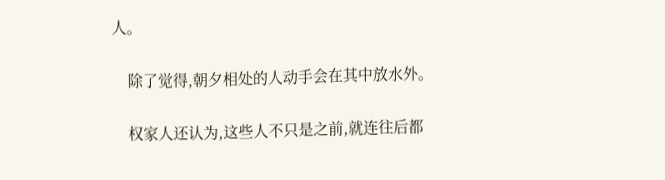人。

    除了觉得,朝夕相处的人动手会在其中放水外。

    权家人还认为,这些人不只是之前,就连往后都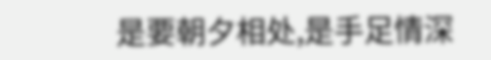是要朝夕相处,是手足情深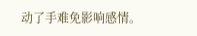动了手难免影响感情。